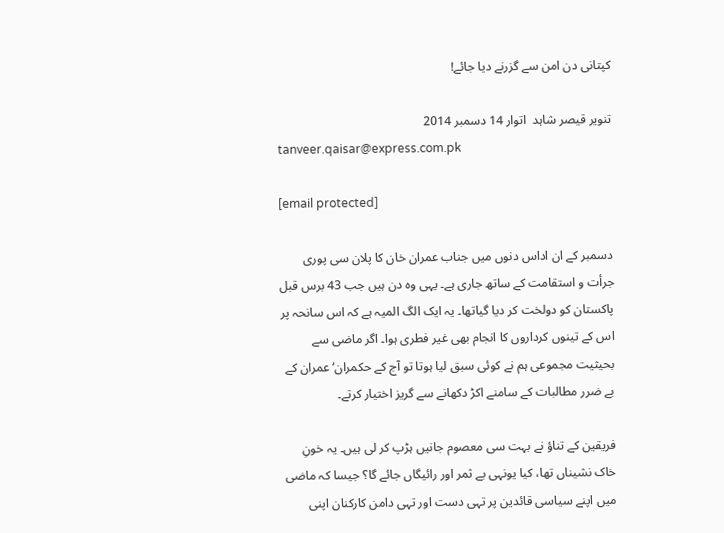کپتانی دن امن سے گزرنے دیا جائے!

تنویر قیصر شاہد  اتوار 14 دسمبر 2014
tanveer.qaisar@express.com.pk

[email protected]

دسمبر کے ان اداس دنوں میں جناب عمران خان کا پلان سی پوری جرأت و استقامت کے ساتھ جاری ہے۔ یہی وہ دن ہیں جب 43 برس قبل پاکستان کو دولخت کر دیا گیاتھا۔ یہ ایک الگ المیہ ہے کہ اس سانحہ پر اس کے تینوں کرداروں کا انجام بھی غیر فطری ہوا۔ اگر ماضی سے بحیثیت مجموعی ہم نے کوئی سبق لیا ہوتا تو آج کے حکمران‘ عمران کے بے ضرر مطالبات کے سامنے اکڑ دکھانے سے گریز اختیار کرتے۔

فریقین کے تناؤ نے بہت سی معصوم جانیں ہڑپ کر لی ہیں۔ یہ خونِ خاک نشیناں تھا، کیا یونہی بے ثمر اور رائیگاں جائے گا؟ جیسا کہ ماضی میں اپنے سیاسی قائدین پر تہی دست اور تہی دامن کارکنان اپنی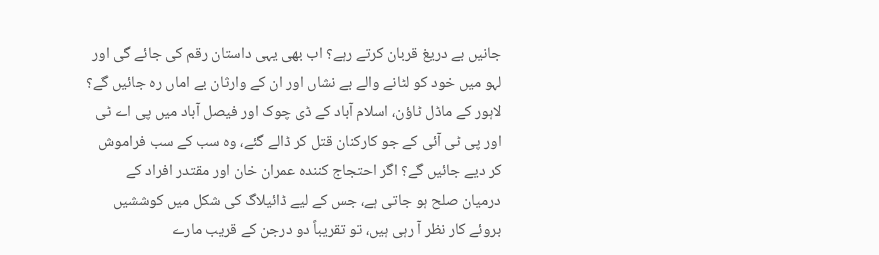جانیں بے دریغ قربان کرتے رہے؟ اب بھی یہی داستان رقم کی جائے گی اور لہو میں خود کو لٹانے والے بے نشاں اور ان کے وارثان بے اماں رہ جائیں گے؟ لاہور کے ماڈل ٹاؤن، اسلام آباد کے ڈی چوک اور فیصل آباد میں پی اے ٹی اور پی ٹی آئی کے جو کارکنان قتل کر ڈالے گئے، وہ سب کے سب فراموش کر دیے جائیں گے؟ اگر احتجاج کنندہ عمران خان اور مقتدر افراد کے درمیان صلح ہو جاتی ہے، جس کے لیے ڈائیلاگ کی شکل میں کوششیں بروئے کار نظر آ رہی ہیں، تو تقریباً دو درجن کے قریب مارے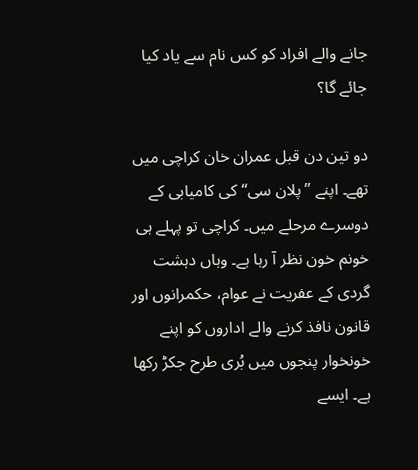جانے والے افراد کو کس نام سے یاد کیا جائے گا؟

دو تین دن قبل عمران خان کراچی میں تھے۔ اپنے ’’پلان سی‘‘ کی کامیابی کے دوسرے مرحلے میں۔ کراچی تو پہلے ہی خونم خون نظر آ رہا ہے۔ وہاں دہشت گردی کے عفریت نے عوام، حکمرانوں اور قانون نافذ کرنے والے اداروں کو اپنے خونخوار پنجوں میں بُری طرح جکڑ رکھا ہے۔ ایسے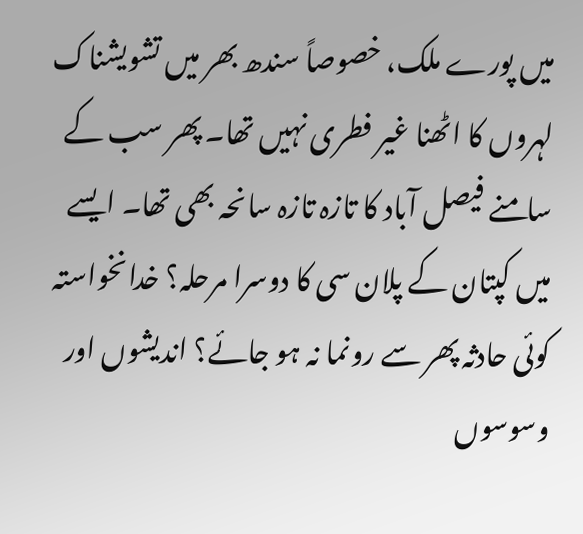میں پورے ملک، خصوصاً سندھ بھر میں تشویشناک لہروں کا اٹھنا غیر فطری نہیں تھا۔ پھر سب کے سامنے فیصل آباد کا تازہ تازہ سانحہ بھی تھا۔ ایسے میں کپتان کے پلان سی کا دوسرا مرحلہ؟ خدانخواستہ کوئی حادثہ پھر سے رونما نہ ہو جائے؟ اندیشوں اور وسوسوں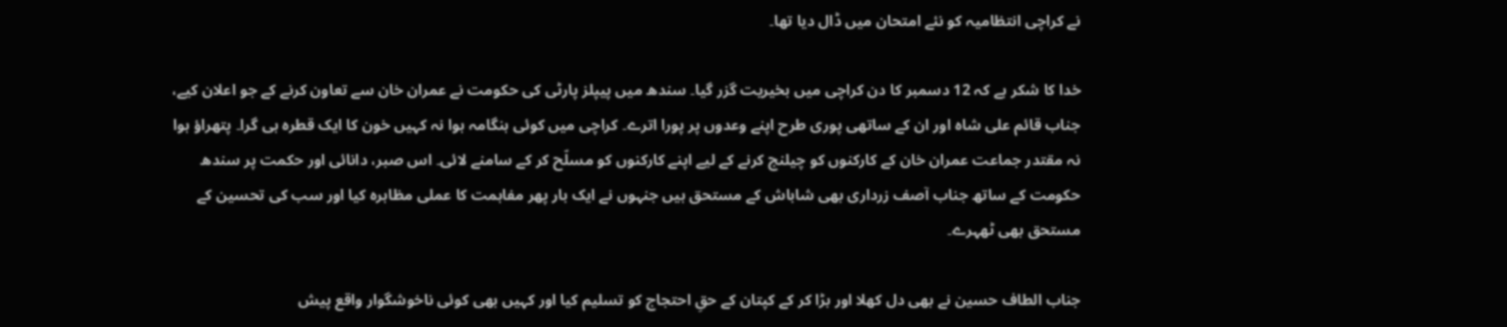نے کراچی انتظامیہ کو نئے امتحان میں ڈال دیا تھا۔

خدا کا شکر ہے کہ 12 دسمبر کا دن کراچی میں بخیریت گزر گیا۔ سندھ میں پیپلز پارٹی کی حکومت نے عمران خان سے تعاون کرنے کے جو اعلان کیے، جناب قائم علی شاہ اور ان کے ساتھی پوری طرح اپنے وعدوں پر پورا اترے۔ کراچی میں کوئی ہنگامہ ہوا نہ کہیں خون کا ایک قطرہ ہی گرا۔ پتھراؤ ہوا نہ مقتدر جماعت عمران خان کے کارکنوں کو چیلنج کرنے کے لیے اپنے کارکنوں کو مسلّح کر کے سامنے لائی۔ اس صبر، دانائی اور حکمت پر سندھ حکومت کے ساتھ جناب آصف زرداری بھی شاباش کے مستحق ہیں جنہوں نے ایک بار پھر مفاہمت کا عملی مظاہرہ کیا اور سب کی تحسین کے مستحق بھی ٹھہرے۔

جناب الطاف حسین نے بھی دل کھلا اور بڑا کر کے کپتان کے حقِ احتجاج کو تسلیم کیا اور کہیں بھی کوئی ناخوشگوار واقع پیش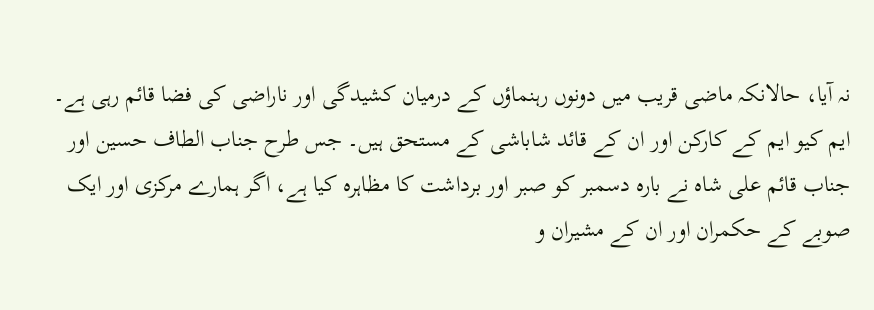نہ آیا، حالانکہ ماضی قریب میں دونوں رہنماؤں کے درمیان کشیدگی اور ناراضی کی فضا قائم رہی ہے۔ ایم کیو ایم کے کارکن اور ان کے قائد شاباشی کے مستحق ہیں۔ جس طرح جناب الطاف حسین اور جناب قائم علی شاہ نے بارہ دسمبر کو صبر اور برداشت کا مظاہرہ کیا ہے، اگر ہمارے مرکزی اور ایک صوبے کے حکمران اور ان کے مشیران و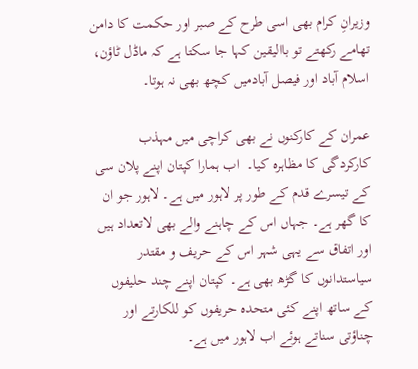وزیرانِ کرام بھی اسی طرح کے صبر اور حکمت کا دامن تھامے رکھتے تو باالیقین کہا جا سکتا ہے کہ ماڈل ٹاؤن، اسلام آباد اور فیصل آبادمیں کچھ بھی نہ ہوتا۔

عمران کے کارکنوں نے بھی کراچی میں مہذب کارکردگی کا مظاہرہ کیا۔  اب ہمارا کپتان اپنے پلان سی کے تیسرے قدم کے طور پر لاہور میں ہے۔ لاہور جو ان کا گھر ہے۔ جہاں اس کے چاہنے والے بھی لاتعداد ہیں اور اتفاق سے یہی شہر اس کے حریف و مقتدر سیاستدانوں کا گڑھ بھی ہے۔ کپتان اپنے چند حلیفوں کے ساتھ اپنے کئی متحدہ حریفوں کو للکارتے اور چناؤتی سناتے ہوئے اب لاہور میں ہے۔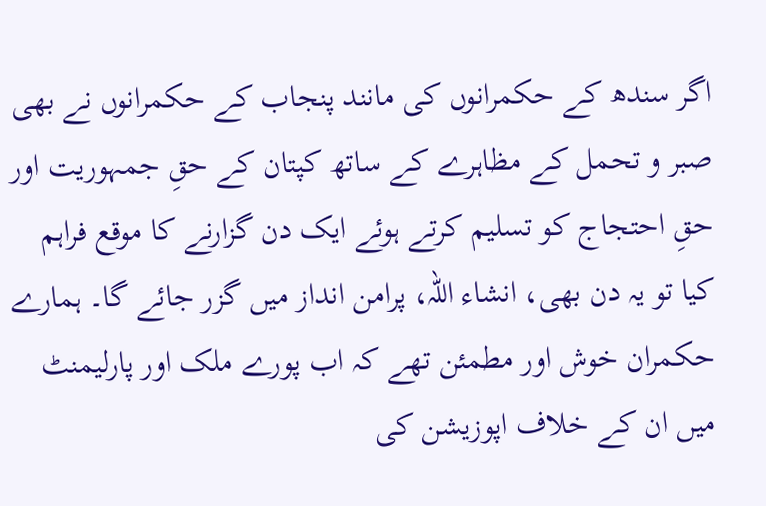اگر سندھ کے حکمرانوں کی مانند پنجاب کے حکمرانوں نے بھی صبر و تحمل کے مظاہرے کے ساتھ کپتان کے حقِ جمہوریت اور حقِ احتجاج کو تسلیم کرتے ہوئے ایک دن گزارنے کا موقع فراہم کیا تو یہ دن بھی، انشاء اللہ، پرامن انداز میں گزر جائے گا۔ ہمارے حکمران خوش اور مطمئن تھے کہ اب پورے ملک اور پارلیمنٹ میں ان کے خلاف اپوزیشن کی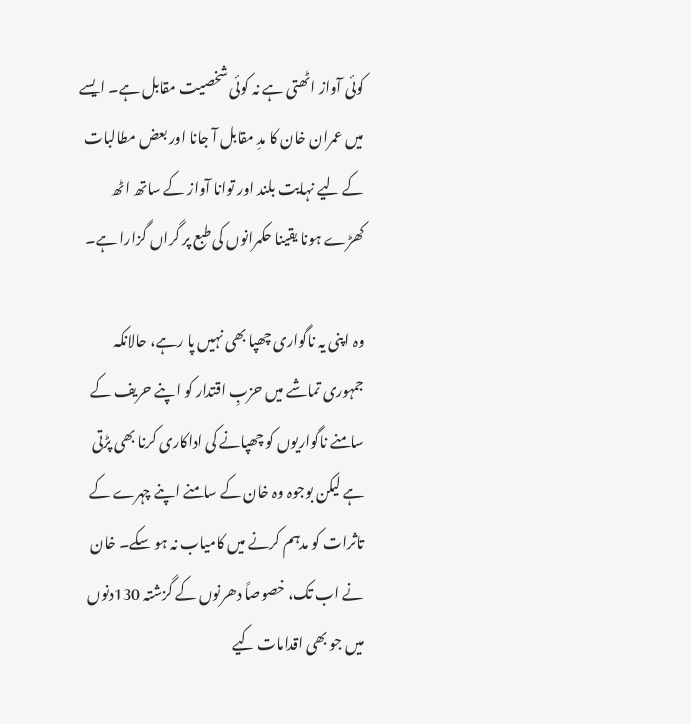کوئی آواز اٹھتی ہے نہ کوئی شخصیت مقابل ہے۔ ایسے میں عمران خان کا مدِ مقابل آ جانا اور بعض مطالبات کے لیے نہایت بلند اور توانا آواز کے ساتھ اٹھ کھڑے ہونا یقینا حکمرانوں کی طبع پر گراں گزارا ہے۔

وہ اپنی یہ ناگواری چھپا بھی نہیں پا رہے، حالانکہ جمہوری تماشے میں حزبِ اقتدار کو اپنے حریف کے سامنے ناگواریوں کو چھپانے کی اداکاری کرنا بھی پڑتی ہے لیکن بوجوہ وہ خان کے سامنے اپنے چہرے کے تاثرات کو مدہم کرنے میں کامیاب نہ ہو سکے۔ خان نے اب تک، خصوصاً دھرنوں کے گزشتہ 130دنوں میں جو بھی اقدامات کیے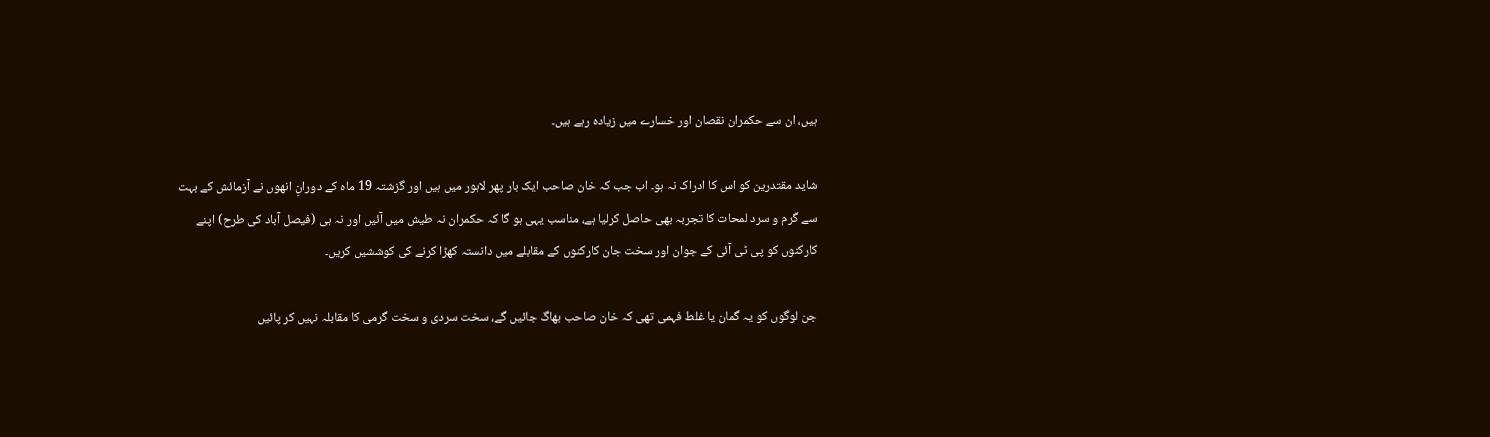ہیں، ان سے حکمران نقصان اور خسارے میں زیادہ رہے ہیں۔

شاید مقتدرین کو اس کا ادراک نہ ہو۔ اب جب کہ خان صاحب ایک بار پھر لاہور میں ہیں اور گزشتہ 19 ماہ کے دورانِ انھوں نے آزمائش کے بہت سے گرم و سرد لمحات کا تجربہ بھی حاصل کرلیا ہے، مناسب یہی ہو گا کہ حکمران نہ طیش میں آئیں اور نہ ہی (فیصل آباد کی طرح) اپنے کارکنوں کو پی ٹی آئی کے جوان اور سخت جان کارکنوں کے مقابلے میں دانستہ کھڑا کرنے کی کوششیں کریں۔

جن لوگوں کو یہ گمان یا غلط فہمی تھی کہ خان صاحب بھاگ جائیں گے، سخت سردی و سخت گرمی کا مقابلہ نہیں کر پائیں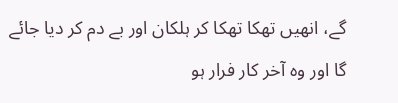گے، انھیں تھکا تھکا کر ہلکان اور بے دم کر دیا جائے گا اور وہ آخر کار فرار ہو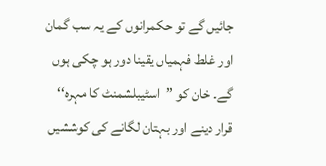جائیں گے تو حکمرانوں کے یہ سب گمان اور غلط فہمیاں یقینا دور ہو چکی ہوں گے۔ خان کو ’’اسٹیبلشمنٹ کا مہرہ‘‘ قرار دینے اور بہتان لگانے کی کوششیں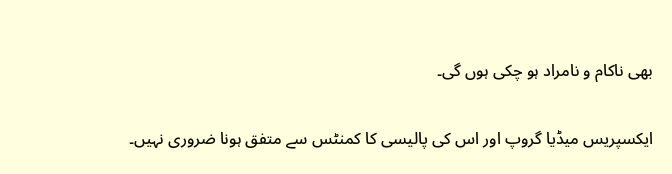بھی ناکام و نامراد ہو چکی ہوں گی۔

ایکسپریس میڈیا گروپ اور اس کی پالیسی کا کمنٹس سے متفق ہونا ضروری نہیں۔